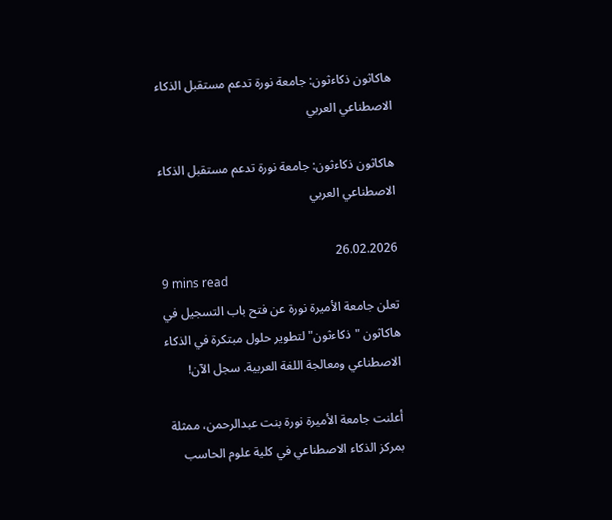هاكاثون ذكاءثون: جامعة نورة تدعم مستقبل الذكاء الاصطناعي العربي

هاكاثون ذكاءثون: جامعة نورة تدعم مستقبل الذكاء الاصطناعي العربي

26.02.2026
9 mins read
تعلن جامعة الأميرة نورة عن فتح باب التسجيل في هاكاثون "ذكاءثون" لتطوير حلول مبتكرة في الذكاء الاصطناعي ومعالجة اللغة العربية. سجل الآن!

أعلنت جامعة الأميرة نورة بنت عبدالرحمن، ممثلة بمركز الذكاء الاصطناعي في كلية علوم الحاسب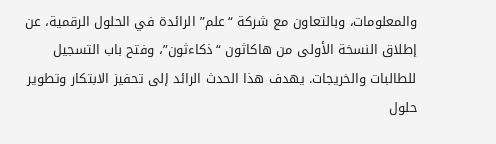والمعلومات، وبالتعاون مع شركة “علم” الرائدة في الحلول الرقمية، عن إطلاق النسخة الأولى من هاكاثون “ذكاءثون”، وفتح باب التسجيل للطالبات والخريجات. يهدف هذا الحدث الرائد إلى تحفيز الابتكار وتطوير حلول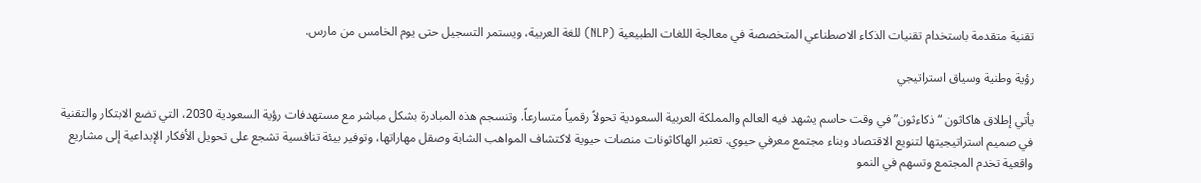تقنية متقدمة باستخدام تقنيات الذكاء الاصطناعي المتخصصة في معالجة اللغات الطبيعية (NLP) للغة العربية، ويستمر التسجيل حتى يوم الخامس من مارس.

رؤية وطنية وسياق استراتيجي

يأتي إطلاق هاكاثون “ذكاءثون” في وقت حاسم يشهد فيه العالم والمملكة العربية السعودية تحولاً رقمياً متسارعاً. وتنسجم هذه المبادرة بشكل مباشر مع مستهدفات رؤية السعودية 2030، التي تضع الابتكار والتقنية في صميم استراتيجيتها لتنويع الاقتصاد وبناء مجتمع معرفي حيوي. تعتبر الهاكاثونات منصات حيوية لاكتشاف المواهب الشابة وصقل مهاراتها، وتوفير بيئة تنافسية تشجع على تحويل الأفكار الإبداعية إلى مشاريع واقعية تخدم المجتمع وتسهم في النمو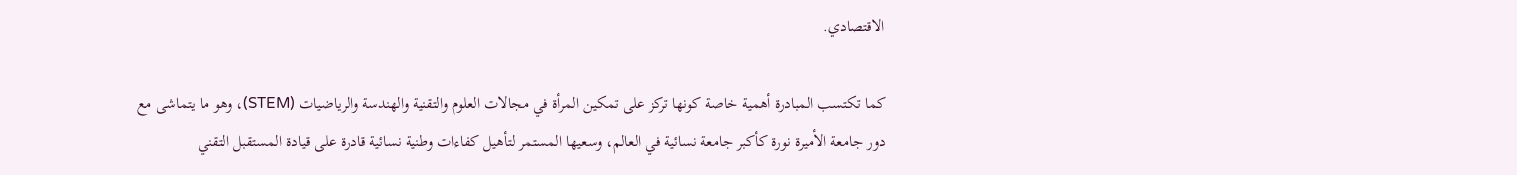الاقتصادي.

كما تكتسب المبادرة أهمية خاصة كونها تركز على تمكين المرأة في مجالات العلوم والتقنية والهندسة والرياضيات (STEM)، وهو ما يتماشى مع دور جامعة الأميرة نورة كأكبر جامعة نسائية في العالم، وسعيها المستمر لتأهيل كفاءات وطنية نسائية قادرة على قيادة المستقبل التقني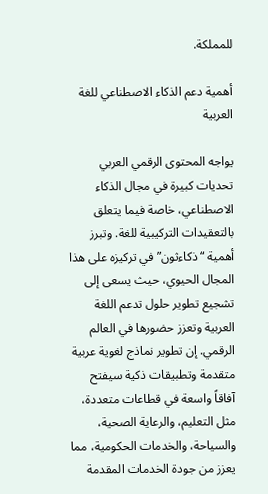للمملكة.

أهمية دعم الذكاء الاصطناعي للغة العربية

يواجه المحتوى الرقمي العربي تحديات كبيرة في مجال الذكاء الاصطناعي، خاصة فيما يتعلق بالتعقيدات التركيبية للغة. وتبرز أهمية “ذكاءثون” في تركيزه على هذا المجال الحيوي، حيث يسعى إلى تشجيع تطوير حلول تدعم اللغة العربية وتعزز حضورها في العالم الرقمي. إن تطوير نماذج لغوية عربية متقدمة وتطبيقات ذكية سيفتح آفاقاً واسعة في قطاعات متعددة، مثل التعليم، والرعاية الصحية، والسياحة، والخدمات الحكومية، مما يعزز من جودة الخدمات المقدمة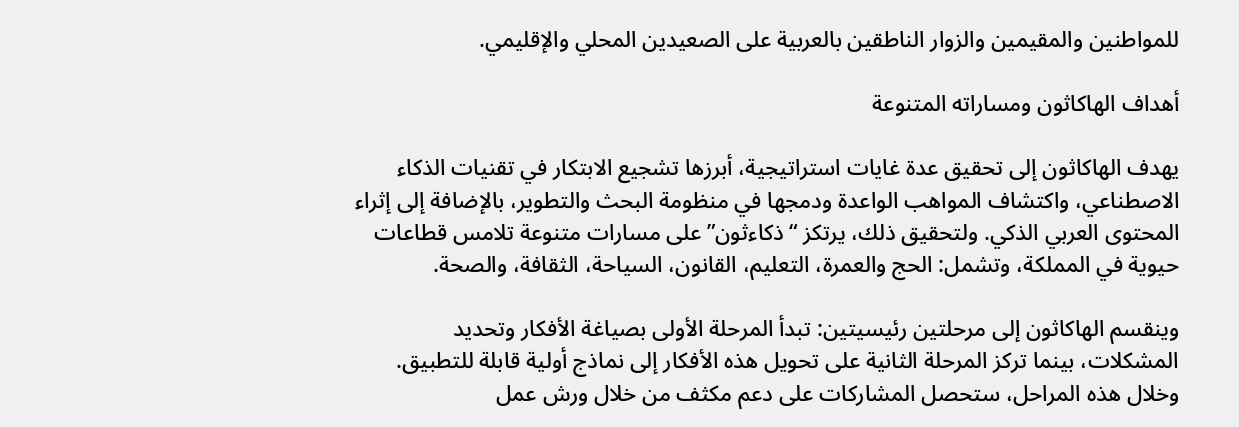للمواطنين والمقيمين والزوار الناطقين بالعربية على الصعيدين المحلي والإقليمي.

أهداف الهاكاثون ومساراته المتنوعة

يهدف الهاكاثون إلى تحقيق عدة غايات استراتيجية، أبرزها تشجيع الابتكار في تقنيات الذكاء الاصطناعي، واكتشاف المواهب الواعدة ودمجها في منظومة البحث والتطوير، بالإضافة إلى إثراء المحتوى العربي الذكي. ولتحقيق ذلك، يرتكز “ذكاءثون” على مسارات متنوعة تلامس قطاعات حيوية في المملكة، وتشمل: الحج والعمرة، التعليم، القانون، السياحة، الثقافة، والصحة.

وينقسم الهاكاثون إلى مرحلتين رئيسيتين: تبدأ المرحلة الأولى بصياغة الأفكار وتحديد المشكلات، بينما تركز المرحلة الثانية على تحويل هذه الأفكار إلى نماذج أولية قابلة للتطبيق. وخلال هذه المراحل، ستحصل المشاركات على دعم مكثف من خلال ورش عمل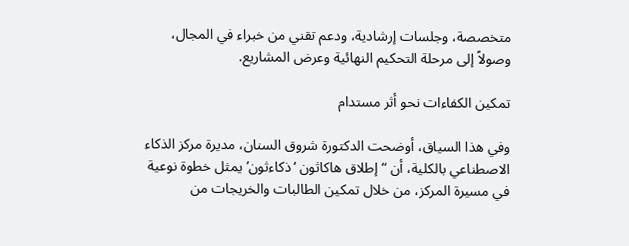متخصصة، وجلسات إرشادية، ودعم تقني من خبراء في المجال، وصولاً إلى مرحلة التحكيم النهائية وعرض المشاريع.

تمكين الكفاءات نحو أثر مستدام

وفي هذا السياق، أوضحت الدكتورة شروق السنان، مديرة مركز الذكاء الاصطناعي بالكلية، أن “إطلاق هاكاثون ‘ذكاءثون’ يمثل خطوة نوعية في مسيرة المركز، من خلال تمكين الطالبات والخريجات من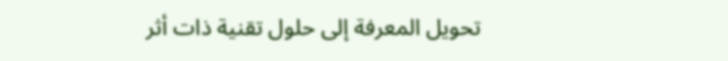تحويل المعرفة إلى حلول تقنية ذات أثر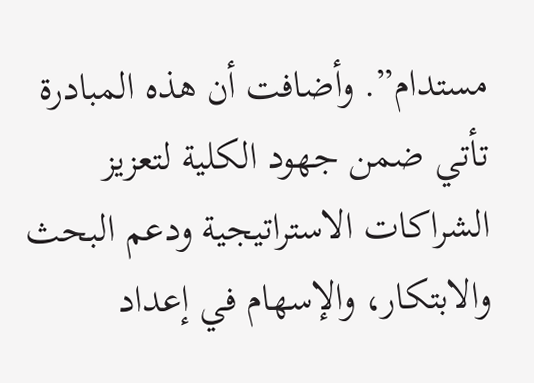مستدام”. وأضافت أن هذه المبادرة تأتي ضمن جهود الكلية لتعزيز الشراكات الاستراتيجية ودعم البحث والابتكار، والإسهام في إعداد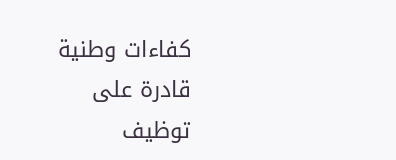كفاءات وطنية قادرة على توظيف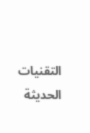التقنيات الحديثة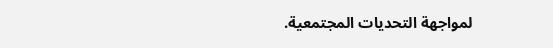لمواجهة التحديات المجتمعية.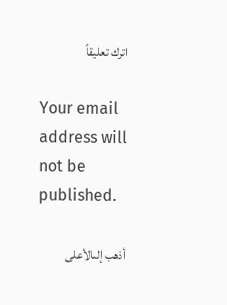اترك تعليقاً

Your email address will not be published.

أذهب إلىالأعلى